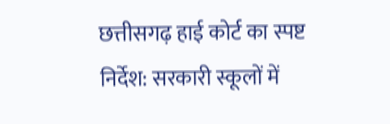छत्तीसगढ़ हाई कोर्ट का स्पष्ट निर्देश: सरकारी स्कूलों में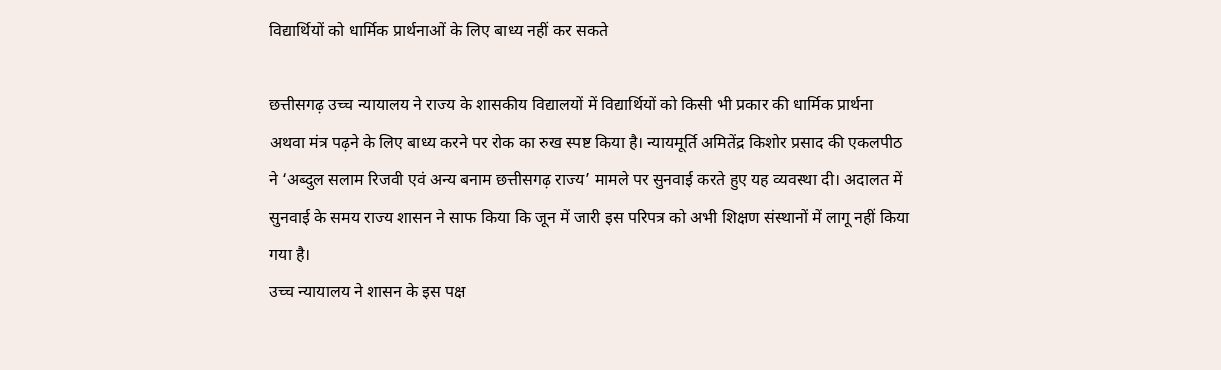विद्यार्थियों को धार्मिक प्रार्थनाओं के लिए बाध्य नहीं कर सकते

छत्तीसगढ़ उच्च न्यायालय ने राज्य के शासकीय विद्यालयों में विद्यार्थियों को किसी भी प्रकार की धार्मिक प्रार्थना अथवा मंत्र पढ़ने के लिए बाध्य करने पर रोक का रुख स्पष्ट किया है। न्यायमूर्ति अमितेंद्र किशोर प्रसाद की एकलपीठ ने ‘अब्दुल सलाम रिजवी एवं अन्य बनाम छत्तीसगढ़ राज्य’ मामले पर सुनवाई करते हुए यह व्यवस्था दी। अदालत में सुनवाई के समय राज्य शासन ने साफ किया कि जून में जारी इस परिपत्र को अभी शिक्षण संस्थानों में लागू नहीं किया गया है।
उच्च न्यायालय ने शासन के इस पक्ष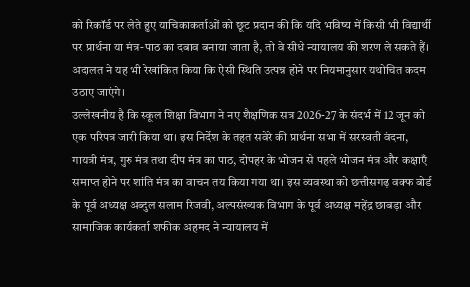को रिकॉर्ड पर लेते हुए याचिकाकर्ताओं को छूट प्रदान की कि यदि भविष्य में किसी भी विद्यार्थी पर प्रार्थना या मंत्र-पाठ का दबाव बनाया जाता है, तो वे सीधे न्यायालय की शरण ले सकते हैं। अदालत ने यह भी रेखांकित किया कि ऐसी स्थिति उत्पन्न होने पर नियमानुसार यथोचित कदम उठाए जाएंगे।
उल्लेखनीय है कि स्कूल शिक्षा विभाग ने नए शैक्षणिक सत्र 2026-27 के संदर्भ में 12 जून को एक परिपत्र जारी किया था। इस निर्देश के तहत सवेरे की प्रार्थना सभा में सरस्वती वंदना, गायत्री मंत्र, गुरु मंत्र तथा दीप मंत्र का पाठ, दोपहर के भोजन से पहले भोजन मंत्र और कक्षाएँ समाप्त होने पर शांति मंत्र का वाचन तय किया गया था। इस व्यवस्था को छत्तीसगढ़ वक्फ बोर्ड के पूर्व अध्यक्ष अब्दुल सलाम रिजवी, अल्पसंख्यक विभाग के पूर्व अध्यक्ष महेंद्र छाबड़ा और सामाजिक कार्यकर्ता शफीक अहमद ने न्यायालय में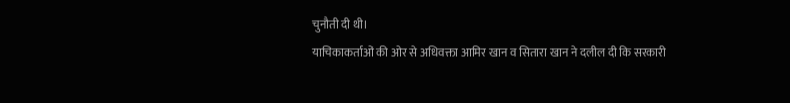चुनौती दी थी।
याचिकाकर्ताओं की ओर से अधिवक्ता आमिर खान व सितारा खान ने दलील दी कि सरकारी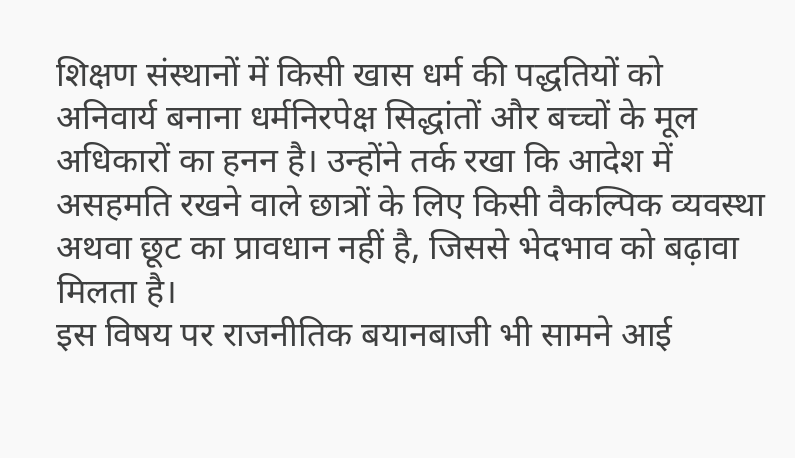शिक्षण संस्थानों में किसी खास धर्म की पद्धतियों को अनिवार्य बनाना धर्मनिरपेक्ष सिद्धांतों और बच्चों के मूल अधिकारों का हनन है। उन्होंने तर्क रखा कि आदेश में असहमति रखने वाले छात्रों के लिए किसी वैकल्पिक व्यवस्था अथवा छूट का प्रावधान नहीं है, जिससे भेदभाव को बढ़ावा मिलता है।
इस विषय पर राजनीतिक बयानबाजी भी सामने आई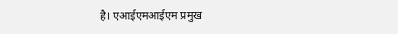है। एआईएमआईएम प्रमुख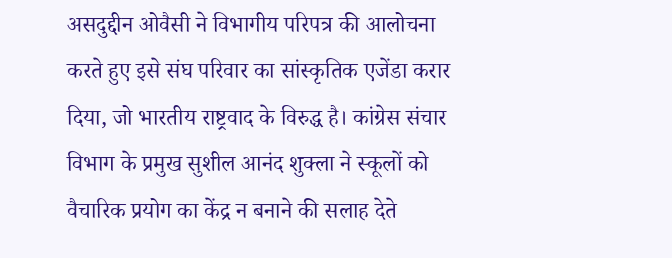असदुद्दीन ओवैसी ने विभागीय परिपत्र की आलोचना करते हुए इसे संघ परिवार का सांस्कृतिक एजेंडा करार दिया, जो भारतीय राष्ट्रवाद के विरुद्ध है। कांग्रेस संचार विभाग के प्रमुख सुशील आनंद शुक्ला ने स्कूलों को वैचारिक प्रयोग का केंद्र न बनाने की सलाह देते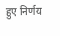हुए निर्णय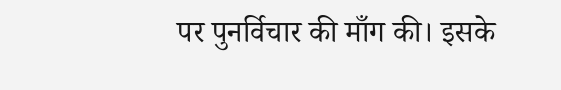पर पुनर्विचार की माँग की। इसके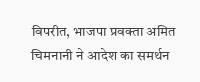विपरीत, भाजपा प्रवक्ता अमित चिमनानी ने आदेश का समर्थन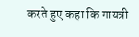करते हुए कहा कि गायत्री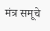मंत्र समूचे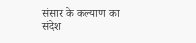संसार के कल्याण का संदेश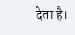देता है।